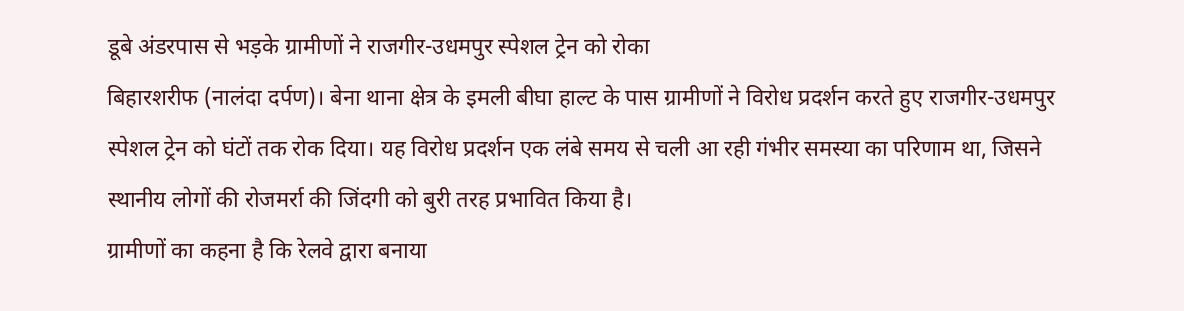डूबे अंडरपास से भड़के ग्रामीणों ने राजगीर-उधमपुर स्पेशल ट्रेन को रोका
बिहारशरीफ (नालंदा दर्पण)। बेना थाना क्षेत्र के इमली बीघा हाल्ट के पास ग्रामीणों ने विरोध प्रदर्शन करते हुए राजगीर-उधमपुर स्पेशल ट्रेन को घंटों तक रोक दिया। यह विरोध प्रदर्शन एक लंबे समय से चली आ रही गंभीर समस्या का परिणाम था, जिसने स्थानीय लोगों की रोजमर्रा की जिंदगी को बुरी तरह प्रभावित किया है।
ग्रामीणों का कहना है कि रेलवे द्वारा बनाया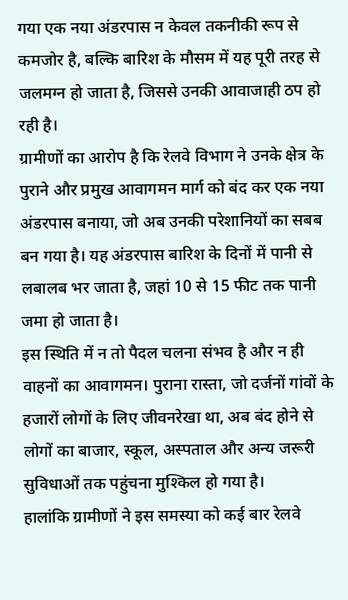गया एक नया अंडरपास न केवल तकनीकी रूप से कमजोर है, बल्कि बारिश के मौसम में यह पूरी तरह से जलमग्न हो जाता है, जिससे उनकी आवाजाही ठप हो रही है।
ग्रामीणों का आरोप है कि रेलवे विभाग ने उनके क्षेत्र के पुराने और प्रमुख आवागमन मार्ग को बंद कर एक नया अंडरपास बनाया, जो अब उनकी परेशानियों का सबब बन गया है। यह अंडरपास बारिश के दिनों में पानी से लबालब भर जाता है, जहां 10 से 15 फीट तक पानी जमा हो जाता है।
इस स्थिति में न तो पैदल चलना संभव है और न ही वाहनों का आवागमन। पुराना रास्ता, जो दर्जनों गांवों के हजारों लोगों के लिए जीवनरेखा था, अब बंद होने से लोगों का बाजार, स्कूल, अस्पताल और अन्य जरूरी सुविधाओं तक पहुंचना मुश्किल हो गया है।
हालांकि ग्रामीणों ने इस समस्या को कई बार रेलवे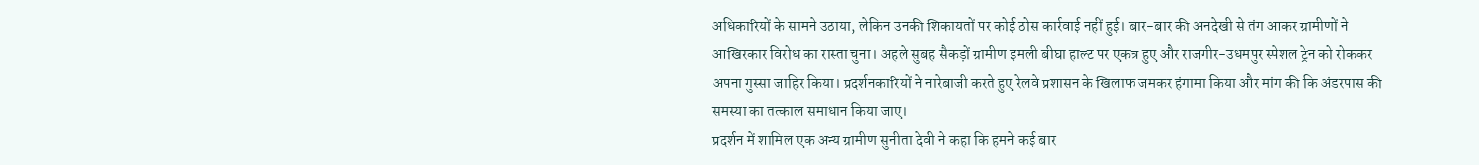अधिकारियों के सामने उठाया, लेकिन उनकी शिकायतों पर कोई ठोस कार्रवाई नहीं हुई। बार-बार की अनदेखी से तंग आकर ग्रामीणों ने आखिरकार विरोध का रास्ता चुना। अहले सुबह सैकड़ों ग्रामीण इमली बीघा हाल्ट पर एकत्र हुए और राजगीर-उधमपुर स्पेशल ट्रेन को रोककर अपना गुस्सा जाहिर किया। प्रदर्शनकारियों ने नारेबाजी करते हुए रेलवे प्रशासन के खिलाफ जमकर हंगामा किया और मांग की कि अंडरपास की समस्या का तत्काल समाधान किया जाए।
प्रदर्शन में शामिल एक अन्य ग्रामीण सुनीता देवी ने कहा कि हमने कई बार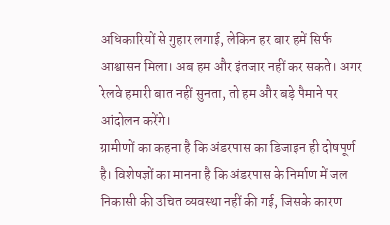अधिकारियों से गुहार लगाई, लेकिन हर बार हमें सिर्फ आश्वासन मिला। अब हम और इंतजार नहीं कर सकते। अगर रेलवे हमारी बात नहीं सुनता, तो हम और बड़े पैमाने पर आंदोलन करेंगे।
ग्रामीणों का कहना है कि अंडरपास का डिजाइन ही दोषपूर्ण है। विशेषज्ञों का मानना है कि अंडरपास के निर्माण में जल निकासी की उचित व्यवस्था नहीं की गई, जिसके कारण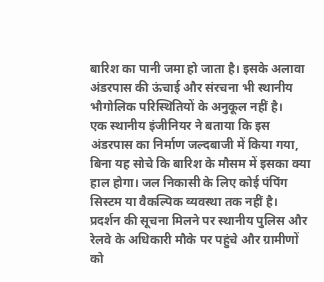बारिश का पानी जमा हो जाता है। इसके अलावा अंडरपास की ऊंचाई और संरचना भी स्थानीय भौगोलिक परिस्थितियों के अनुकूल नहीं है।
एक स्थानीय इंजीनियर ने बताया कि इस अंडरपास का निर्माण जल्दबाजी में किया गया, बिना यह सोचे कि बारिश के मौसम में इसका क्या हाल होगा। जल निकासी के लिए कोई पंपिंग सिस्टम या वैकल्पिक व्यवस्था तक नहीं है।
प्रदर्शन की सूचना मिलने पर स्थानीय पुलिस और रेलवे के अधिकारी मौके पर पहुंचे और ग्रामीणों को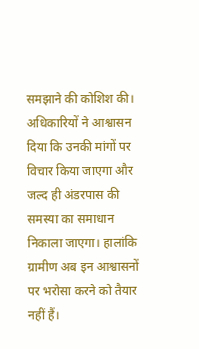समझाने की कोशिश की। अधिकारियों ने आश्वासन दिया कि उनकी मांगों पर विचार किया जाएगा और जल्द ही अंडरपास की समस्या का समाधान निकाला जाएगा। हालांकि ग्रामीण अब इन आश्वासनों पर भरोसा करने को तैयार नहीं हैं।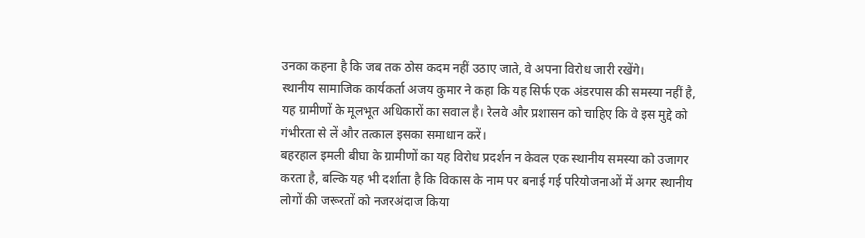उनका कहना है कि जब तक ठोस कदम नहीं उठाए जाते, वे अपना विरोध जारी रखेंगे।
स्थानीय सामाजिक कार्यकर्ता अजय कुमार ने कहा कि यह सिर्फ एक अंडरपास की समस्या नहीं है, यह ग्रामीणों के मूलभूत अधिकारों का सवाल है। रेलवे और प्रशासन को चाहिए कि वे इस मुद्दे को गंभीरता से लें और तत्काल इसका समाधान करें।
बहरहाल इमली बीघा के ग्रामीणों का यह विरोध प्रदर्शन न केवल एक स्थानीय समस्या को उजागर करता है, बल्कि यह भी दर्शाता है कि विकास के नाम पर बनाई गई परियोजनाओं में अगर स्थानीय लोगों की जरूरतों को नजरअंदाज किया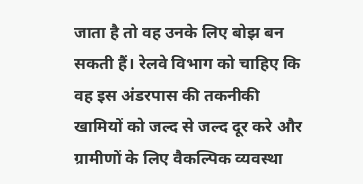जाता है तो वह उनके लिए बोझ बन सकती हैं। रेलवे विभाग को चाहिए कि वह इस अंडरपास की तकनीकी खामियों को जल्द से जल्द दूर करे और ग्रामीणों के लिए वैकल्पिक व्यवस्था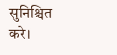सुनिश्चित करे।